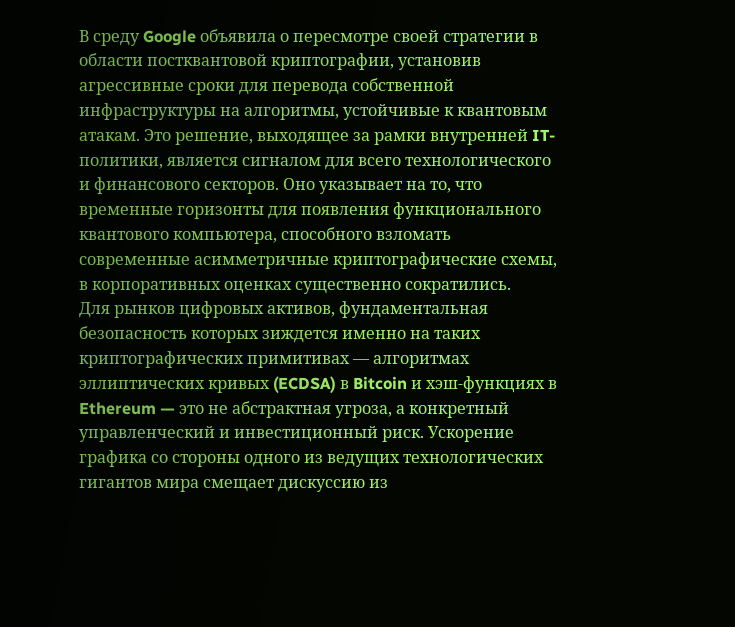В среду Google объявила о пересмотре своей стратегии в области постквантовой криптографии, установив агрессивные сроки для перевода собственной инфраструктуры на алгоритмы, устойчивые к квантовым атакам. Это решение, выходящее за рамки внутренней IT-политики, является сигналом для всего технологического и финансового секторов. Оно указывает на то, что временные горизонты для появления функционального квантового компьютера, способного взломать современные асимметричные криптографические схемы, в корпоративных оценках существенно сократились.
Для рынков цифровых активов, фундаментальная безопасность которых зиждется именно на таких криптографических примитивах — алгоритмах эллиптических кривых (ECDSA) в Bitcoin и хэш-функциях в Ethereum — это не абстрактная угроза, а конкретный управленческий и инвестиционный риск. Ускорение графика со стороны одного из ведущих технологических гигантов мира смещает дискуссию из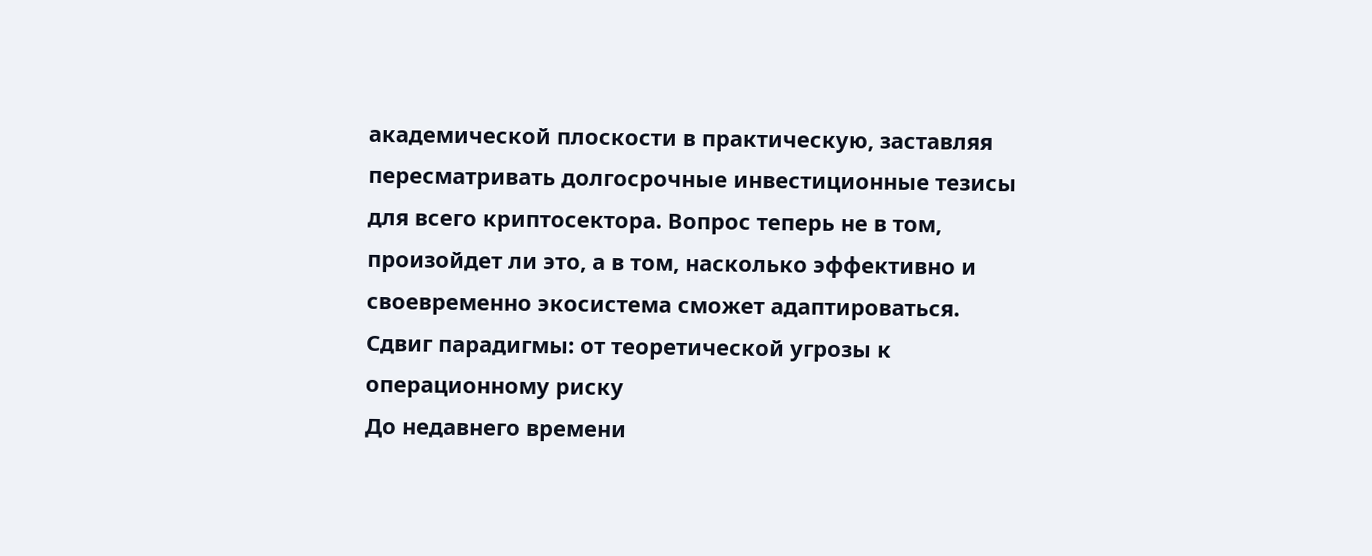академической плоскости в практическую, заставляя пересматривать долгосрочные инвестиционные тезисы для всего криптосектора. Вопрос теперь не в том, произойдет ли это, а в том, насколько эффективно и своевременно экосистема сможет адаптироваться.
Сдвиг парадигмы: от теоретической угрозы к операционному риску
До недавнего времени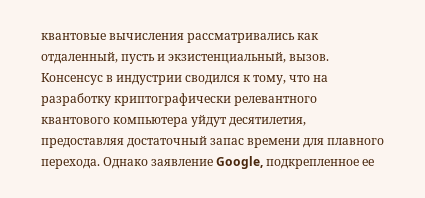квантовые вычисления рассматривались как отдаленный, пусть и экзистенциальный, вызов. Консенсус в индустрии сводился к тому, что на разработку криптографически релевантного квантового компьютера уйдут десятилетия, предоставляя достаточный запас времени для плавного перехода. Однако заявление Google, подкрепленное ее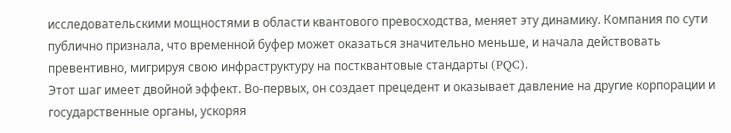исследовательскими мощностями в области квантового превосходства, меняет эту динамику. Компания по сути публично признала, что временной буфер может оказаться значительно меньше, и начала действовать превентивно, мигрируя свою инфраструктуру на постквантовые стандарты (PQC).
Этот шаг имеет двойной эффект. Во-первых, он создает прецедент и оказывает давление на другие корпорации и государственные органы, ускоряя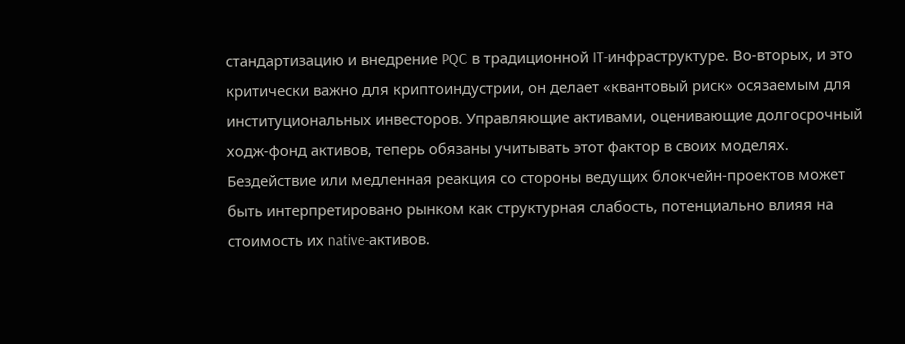стандартизацию и внедрение PQC в традиционной IT-инфраструктуре. Во-вторых, и это критически важно для криптоиндустрии, он делает «квантовый риск» осязаемым для институциональных инвесторов. Управляющие активами, оценивающие долгосрочный ходж-фонд активов, теперь обязаны учитывать этот фактор в своих моделях. Бездействие или медленная реакция со стороны ведущих блокчейн-проектов может быть интерпретировано рынком как структурная слабость, потенциально влияя на стоимость их native-активов.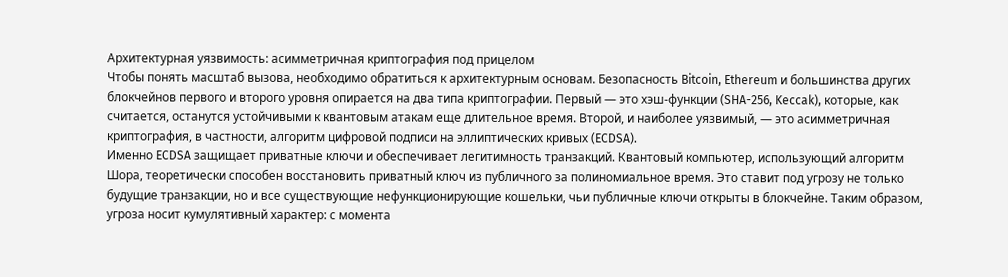Архитектурная уязвимость: асимметричная криптография под прицелом
Чтобы понять масштаб вызова, необходимо обратиться к архитектурным основам. Безопасность Bitcoin, Ethereum и большинства других блокчейнов первого и второго уровня опирается на два типа криптографии. Первый — это хэш-функции (SHA-256, Keccak), которые, как считается, останутся устойчивыми к квантовым атакам еще длительное время. Второй, и наиболее уязвимый, — это асимметричная криптография, в частности, алгоритм цифровой подписи на эллиптических кривых (ECDSA).
Именно ECDSA защищает приватные ключи и обеспечивает легитимность транзакций. Квантовый компьютер, использующий алгоритм Шора, теоретически способен восстановить приватный ключ из публичного за полиномиальное время. Это ставит под угрозу не только будущие транзакции, но и все существующие нефункционирующие кошельки, чьи публичные ключи открыты в блокчейне. Таким образом, угроза носит кумулятивный характер: с момента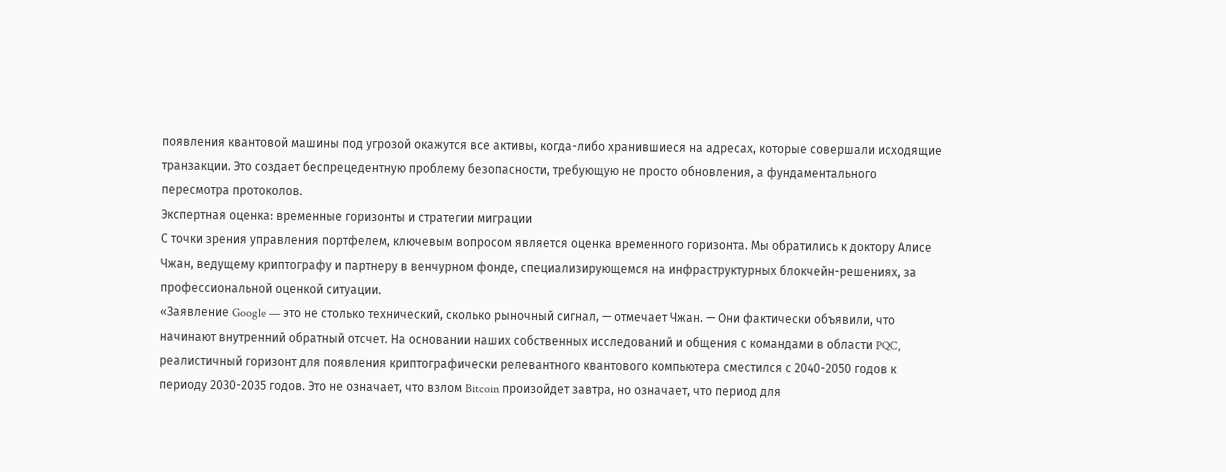появления квантовой машины под угрозой окажутся все активы, когда-либо хранившиеся на адресах, которые совершали исходящие транзакции. Это создает беспрецедентную проблему безопасности, требующую не просто обновления, а фундаментального пересмотра протоколов.
Экспертная оценка: временные горизонты и стратегии миграции
С точки зрения управления портфелем, ключевым вопросом является оценка временного горизонта. Мы обратились к доктору Алисе Чжан, ведущему криптографу и партнеру в венчурном фонде, специализирующемся на инфраструктурных блокчейн-решениях, за профессиональной оценкой ситуации.
«Заявление Google — это не столько технический, сколько рыночный сигнал, — отмечает Чжан. — Они фактически объявили, что начинают внутренний обратный отсчет. На основании наших собственных исследований и общения с командами в области PQC, реалистичный горизонт для появления криптографически релевантного квантового компьютера сместился с 2040-2050 годов к периоду 2030-2035 годов. Это не означает, что взлом Bitcoin произойдет завтра, но означает, что период для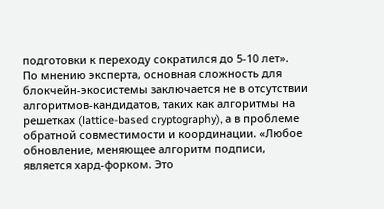подготовки к переходу сократился до 5-10 лет».
По мнению эксперта, основная сложность для блокчейн-экосистемы заключается не в отсутствии алгоритмов-кандидатов, таких как алгоритмы на решетках (lattice-based cryptography), а в проблеме обратной совместимости и координации. «Любое обновление, меняющее алгоритм подписи, является хард-форком. Это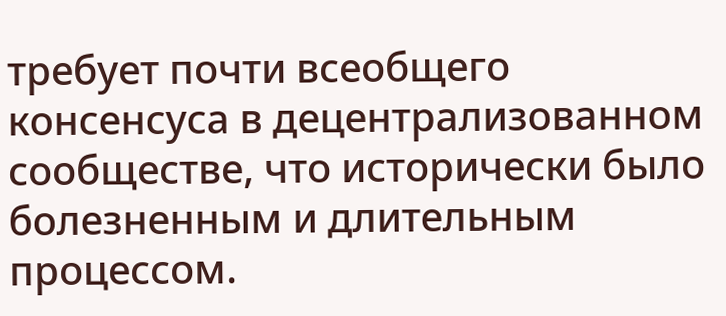требует почти всеобщего консенсуса в децентрализованном сообществе, что исторически было болезненным и длительным процессом.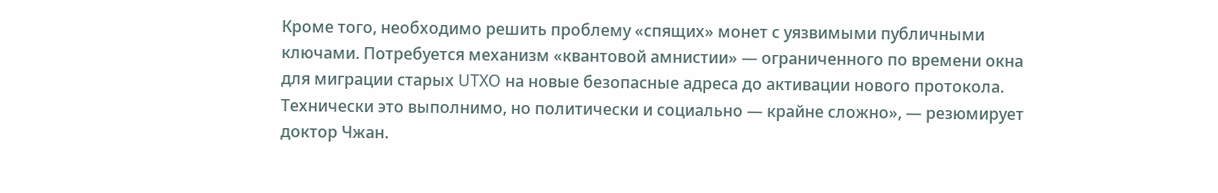Кроме того, необходимо решить проблему «спящих» монет с уязвимыми публичными ключами. Потребуется механизм «квантовой амнистии» — ограниченного по времени окна для миграции старых UTXO на новые безопасные адреса до активации нового протокола. Технически это выполнимо, но политически и социально — крайне сложно», — резюмирует доктор Чжан.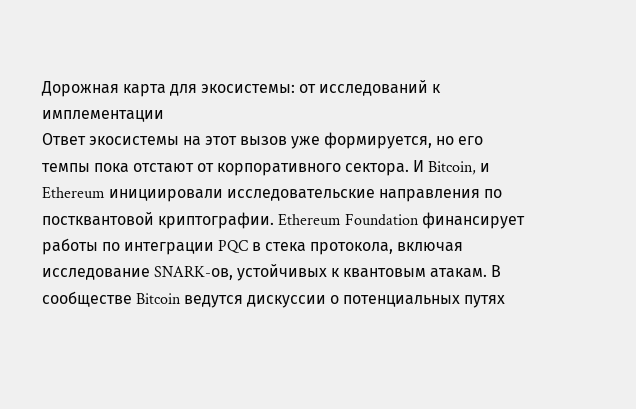Дорожная карта для экосистемы: от исследований к имплементации
Ответ экосистемы на этот вызов уже формируется, но его темпы пока отстают от корпоративного сектора. И Bitcoin, и Ethereum инициировали исследовательские направления по постквантовой криптографии. Ethereum Foundation финансирует работы по интеграции PQC в стека протокола, включая исследование SNARK-ов, устойчивых к квантовым атакам. В сообществе Bitcoin ведутся дискуссии о потенциальных путях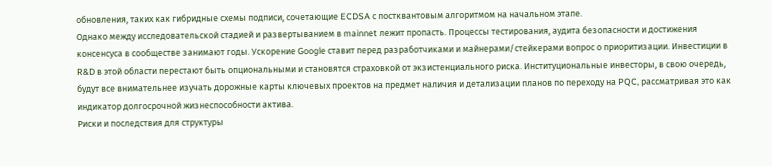обновления, таких как гибридные схемы подписи, сочетающие ECDSA с постквантовым алгоритмом на начальном этапе.
Однако между исследовательской стадией и развертыванием в mainnet лежит пропасть. Процессы тестирования, аудита безопасности и достижения консенсуса в сообществе занимают годы. Ускорение Google ставит перед разработчиками и майнерами/стейкерами вопрос о приоритизации. Инвестиции в R&D в этой области перестают быть опциональными и становятся страховкой от экзистенциального риска. Институциональные инвесторы, в свою очередь, будут все внимательнее изучать дорожные карты ключевых проектов на предмет наличия и детализации планов по переходу на PQC, рассматривая это как индикатор долгосрочной жизнеспособности актива.
Риски и последствия для структуры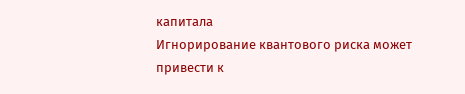капитала
Игнорирование квантового риска может привести к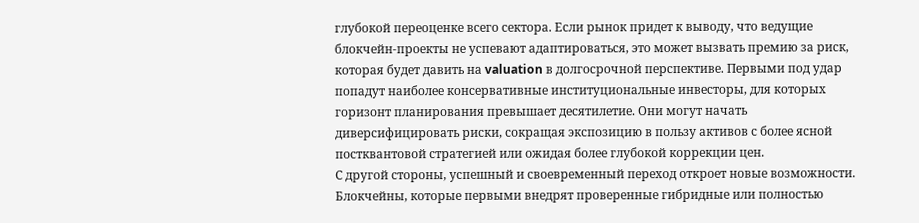глубокой переоценке всего сектора. Если рынок придет к выводу, что ведущие блокчейн-проекты не успевают адаптироваться, это может вызвать премию за риск, которая будет давить на valuation в долгосрочной перспективе. Первыми под удар попадут наиболее консервативные институциональные инвесторы, для которых горизонт планирования превышает десятилетие. Они могут начать диверсифицировать риски, сокращая экспозицию в пользу активов с более ясной постквантовой стратегией или ожидая более глубокой коррекции цен.
С другой стороны, успешный и своевременный переход откроет новые возможности. Блокчейны, которые первыми внедрят проверенные гибридные или полностью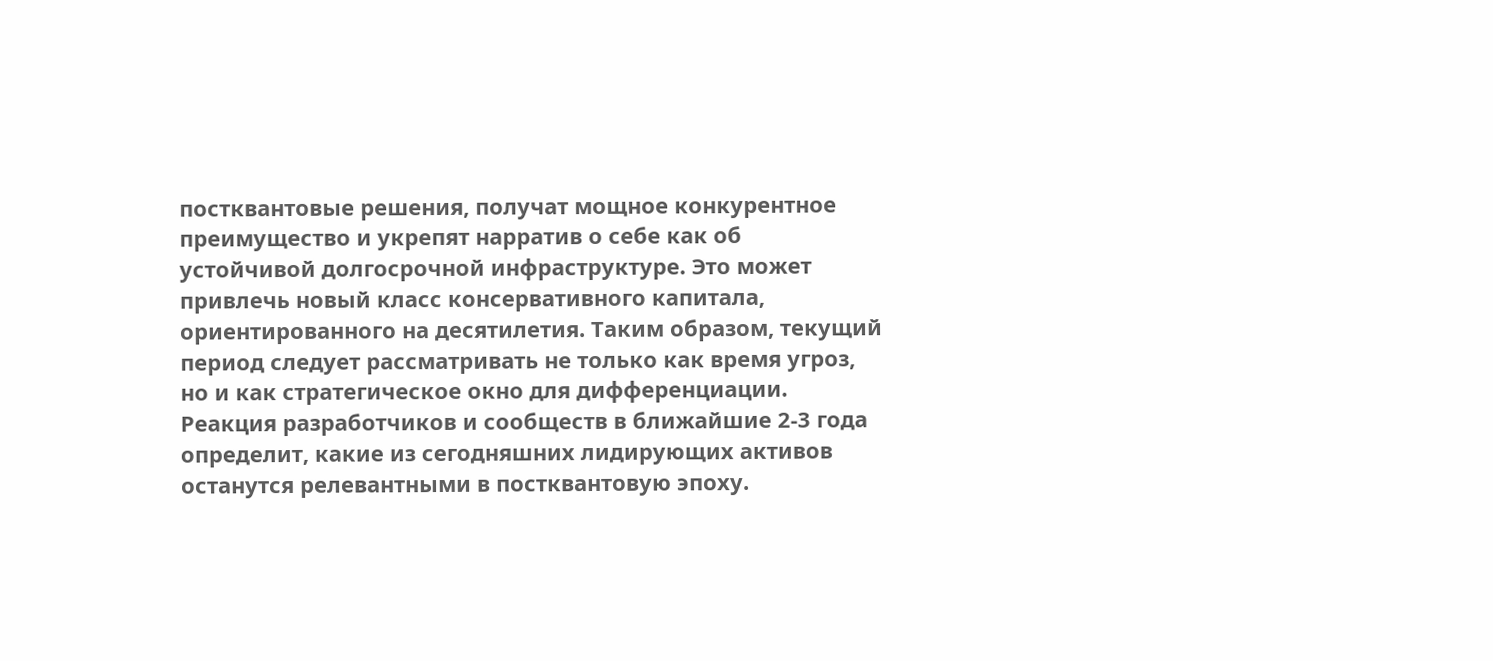постквантовые решения, получат мощное конкурентное преимущество и укрепят нарратив о себе как об устойчивой долгосрочной инфраструктуре. Это может привлечь новый класс консервативного капитала, ориентированного на десятилетия. Таким образом, текущий период следует рассматривать не только как время угроз, но и как стратегическое окно для дифференциации. Реакция разработчиков и сообществ в ближайшие 2-3 года определит, какие из сегодняшних лидирующих активов останутся релевантными в постквантовую эпоху.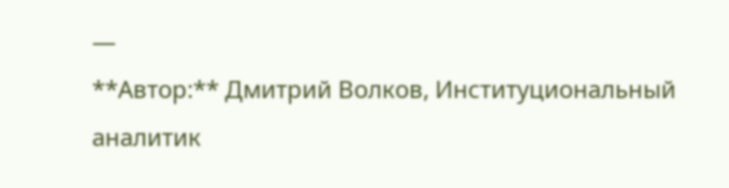—
**Автор:** Дмитрий Волков, Институциональный аналитик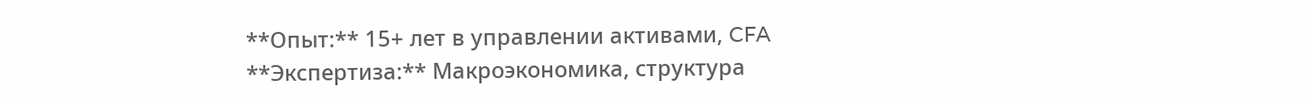**Опыт:** 15+ лет в управлении активами, CFA
**Экспертиза:** Макроэкономика, структура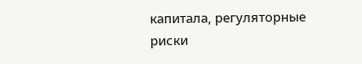капитала, регуляторные риски